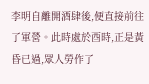李明自離開酒肆後,便直接前往了軍營。此時處於酉時,正是黃昏已過,眾人勞作了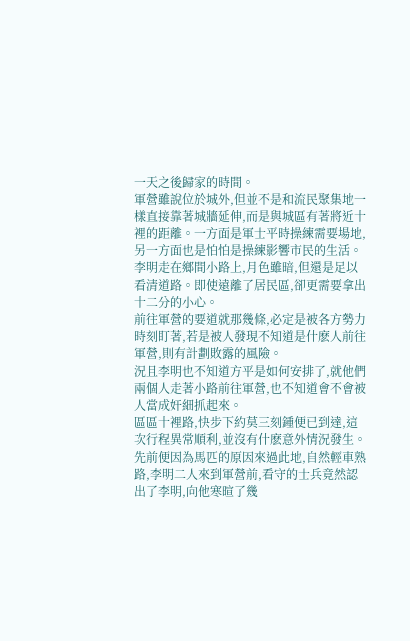一天之後歸家的時間。
軍營雖說位於城外,但並不是和流民聚集地一樣直接靠著城牆延伸,而是與城區有著將近十裡的距離。一方面是軍士平時操練需要場地,另一方面也是怕怕是操練影響市民的生活。
李明走在鄉間小路上,月色雖暗,但還是足以看清道路。即使遠離了居民區,卻更需要拿出十二分的小心。
前往軍營的要道就那幾條,必定是被各方勢力時刻盯著,若是被人發現不知道是什麽人前往軍營,則有計劃敗露的風險。
況且李明也不知道方平是如何安排了,就他們兩個人走著小路前往軍營,也不知道會不會被人當成奸細抓起來。
區區十裡路,快步下約莫三刻鍾便已到達,這次行程異常順利,並沒有什麽意外情況發生。
先前便因為馬匹的原因來過此地,自然輕車熟路,李明二人來到軍營前,看守的士兵竟然認出了李明,向他寒暄了幾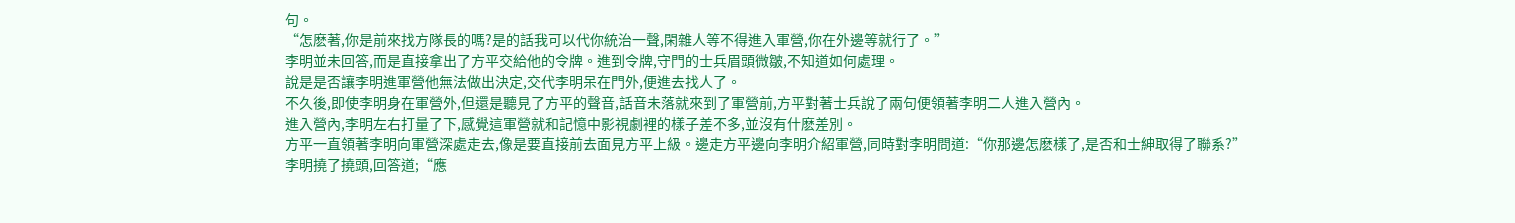句。
“怎麽著,你是前來找方隊長的嗎?是的話我可以代你統治一聲,閑雜人等不得進入軍營,你在外邊等就行了。”
李明並未回答,而是直接拿出了方平交給他的令牌。進到令牌,守門的士兵眉頭微皺,不知道如何處理。
說是是否讓李明進軍營他無法做出決定,交代李明呆在門外,便進去找人了。
不久後,即使李明身在軍營外,但還是聽見了方平的聲音,話音未落就來到了軍營前,方平對著士兵說了兩句便領著李明二人進入營內。
進入營內,李明左右打量了下,感覺這軍營就和記憶中影視劇裡的樣子差不多,並沒有什麽差別。
方平一直領著李明向軍營深處走去,像是要直接前去面見方平上級。邊走方平邊向李明介紹軍營,同時對李明問道:“你那邊怎麽樣了,是否和士紳取得了聯系?”
李明撓了撓頭,回答道;“應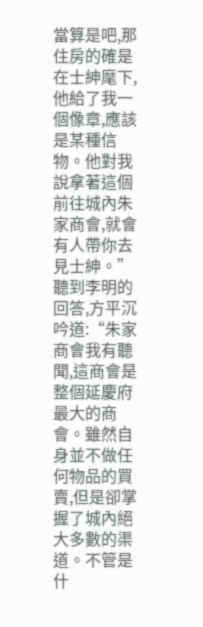當算是吧,那住房的確是在士紳麾下,他給了我一個像章,應該是某種信物。他對我說拿著這個前往城內朱家商會,就會有人帶你去見士紳。”
聽到李明的回答,方平沉吟道:“朱家商會我有聽聞,這商會是整個延慶府最大的商會。雖然自身並不做任何物品的買賣,但是卻掌握了城內絕大多數的渠道。不管是什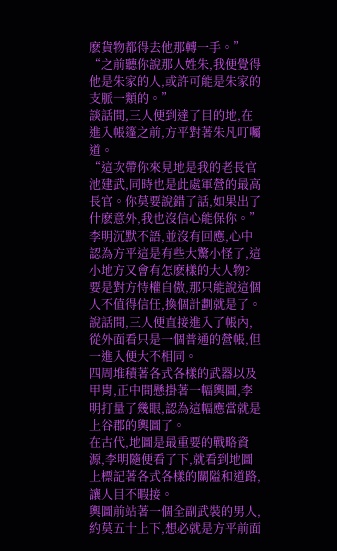麽貨物都得去他那轉一手。”
“之前聽你說那人姓朱,我便覺得他是朱家的人,或許可能是朱家的支脈一類的。”
談話間,三人便到達了目的地,在進入帳篷之前,方平對著朱凡叮囑道。
“這次帶你來見地是我的老長官池建武,同時也是此處軍營的最高長官。你莫要說錯了話,如果出了什麽意外,我也沒信心能保你。”
李明沉默不語,並沒有回應,心中認為方平這是有些大驚小怪了,這小地方又會有怎麽樣的大人物?
要是對方恃權自傲,那只能說這個人不值得信任,換個計劃就是了。
說話間,三人便直接進入了帳內,從外面看只是一個普通的營帳,但一進入便大不相同。
四周堆積著各式各樣的武器以及甲胄,正中間懸掛著一幅輿圖,李明打量了幾眼,認為這幅應當就是上谷郡的輿圖了。
在古代,地圖是最重要的戰略資源,李明隨便看了下,就看到地圖上標記著各式各樣的關隘和道路,讓人目不暇接。
輿圖前站著一個全副武裝的男人,約莫五十上下,想必就是方平前面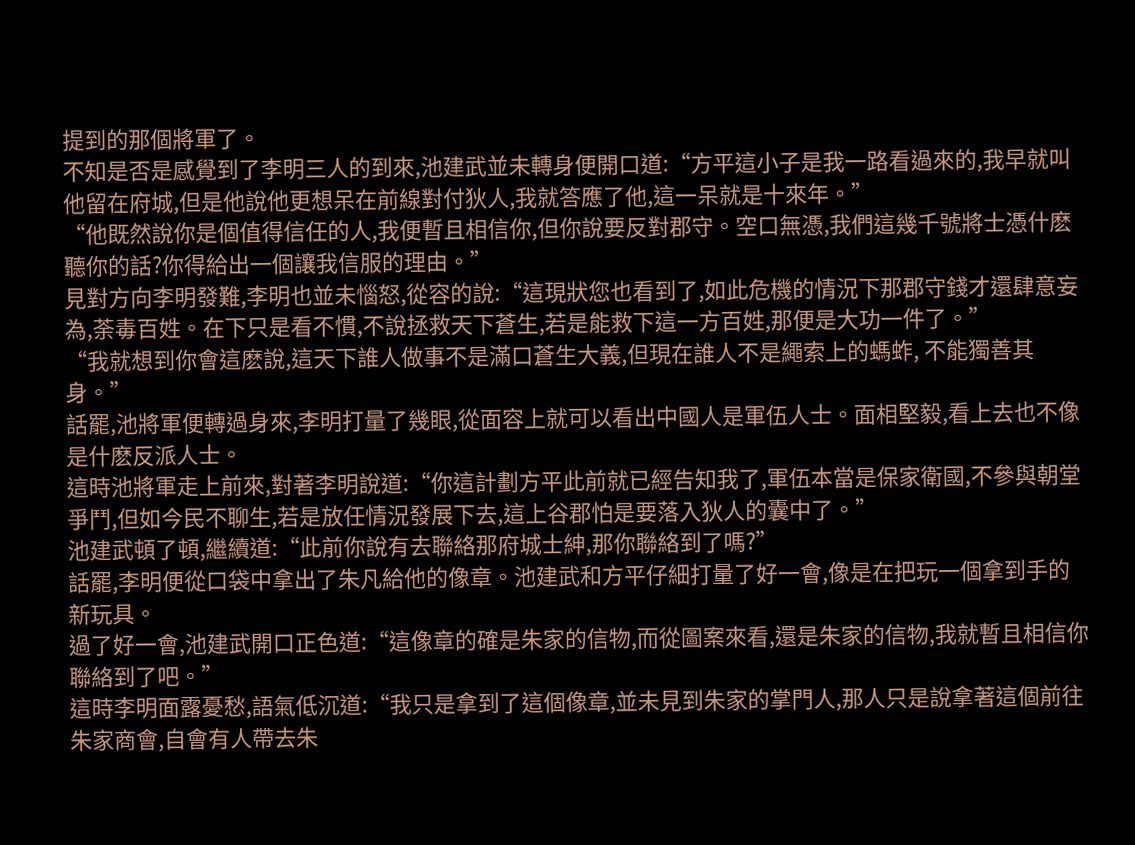提到的那個將軍了。
不知是否是感覺到了李明三人的到來,池建武並未轉身便開口道:“方平這小子是我一路看過來的,我早就叫他留在府城,但是他說他更想呆在前線對付狄人,我就答應了他,這一呆就是十來年。”
“他既然說你是個值得信任的人,我便暫且相信你,但你說要反對郡守。空口無憑,我們這幾千號將士憑什麽聽你的話?你得給出一個讓我信服的理由。”
見對方向李明發難,李明也並未惱怒,從容的說:“這現狀您也看到了,如此危機的情況下那郡守錢才還肆意妄為,荼毒百姓。在下只是看不慣,不說拯救天下蒼生,若是能救下這一方百姓,那便是大功一件了。”
“我就想到你會這麽說,這天下誰人做事不是滿口蒼生大義,但現在誰人不是繩索上的螞蚱, 不能獨善其身。”
話罷,池將軍便轉過身來,李明打量了幾眼,從面容上就可以看出中國人是軍伍人士。面相堅毅,看上去也不像是什麽反派人士。
這時池將軍走上前來,對著李明說道:“你這計劃方平此前就已經告知我了,軍伍本當是保家衛國,不參與朝堂爭鬥,但如今民不聊生,若是放任情況發展下去,這上谷郡怕是要落入狄人的囊中了。”
池建武頓了頓,繼續道:“此前你說有去聯絡那府城士紳,那你聯絡到了嗎?”
話罷,李明便從口袋中拿出了朱凡給他的像章。池建武和方平仔細打量了好一會,像是在把玩一個拿到手的新玩具。
過了好一會,池建武開口正色道:“這像章的確是朱家的信物,而從圖案來看,還是朱家的信物,我就暫且相信你聯絡到了吧。”
這時李明面露憂愁,語氣低沉道:“我只是拿到了這個像章,並未見到朱家的掌門人,那人只是說拿著這個前往朱家商會,自會有人帶去朱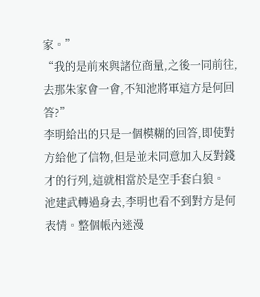家。”
“我的是前來與諸位商量,之後一同前往,去那朱家會一會,不知池將軍這方是何回答?”
李明給出的只是一個模糊的回答,即使對方給他了信物,但是並未同意加入反對錢才的行列,這就相當於是空手套白狼。
池建武轉過身去,李明也看不到對方是何表情。整個帳內迷漫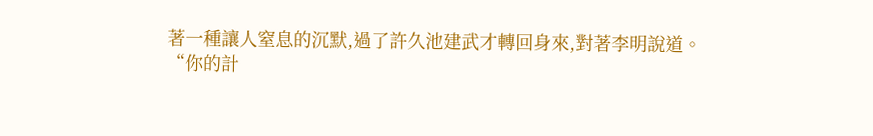著一種讓人窒息的沉默,過了許久池建武才轉回身來,對著李明說道。
“你的計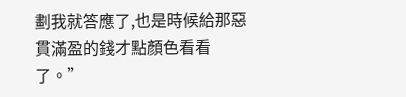劃我就答應了,也是時候給那惡貫滿盈的錢才點顏色看看了。”